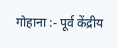गोहाना :- पूर्व केंद्रीय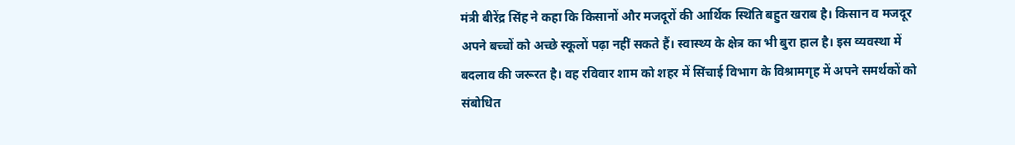मंत्री बीरेंद्र सिंह ने कहा कि किसानों और मजदूरों की आर्थिक स्थिति बहुत खराब है। किसान व मजदूर अपने बच्चों को अच्छे स्कूलों पढ़ा नहीं सकते हैं। स्वास्थ्य के क्षेत्र का भी बुरा हाल है। इस व्यवस्था में बदलाव की जरूरत है। वह रविवार शाम को शहर में सिंचाई विभाग के विश्रामगृह में अपने समर्थकों को संबोधित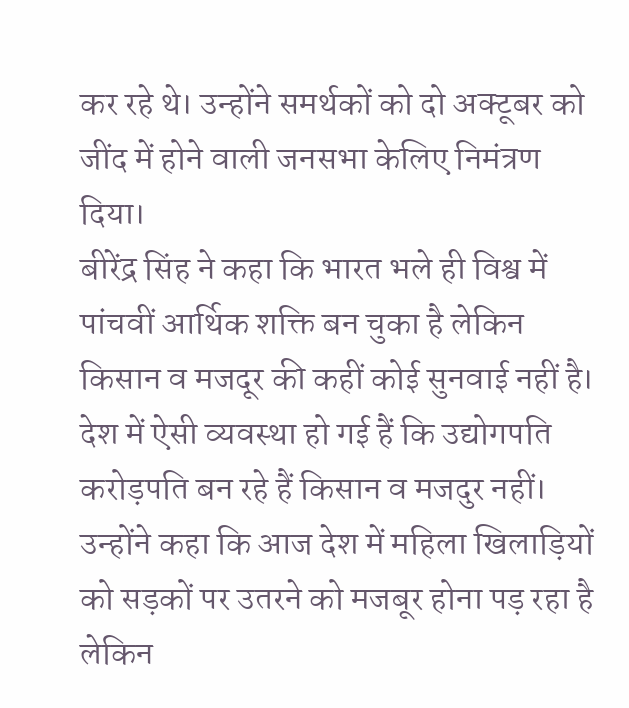कर रहे थे। उन्होंने समर्थकों को दो अक्टूबर को जींद में होने वाली जनसभा केलिए निमंत्रण दिया।
बीरेंद्र सिंह ने कहा कि भारत भले ही विश्व में पांचवीं आर्थिक शक्ति बन चुका है लेकिन किसान व मजदूर की कहीं कोई सुनवाई नहीं है। देश में ऐसी व्यवस्था हो गई हैं कि उद्योगपति करोड़पति बन रहे हैं किसान व मजदुर नहीं। उन्होंने कहा कि आज देश में महिला खिलाड़ियों को सड़कों पर उतरने को मजबूर होना पड़ रहा है लेकिन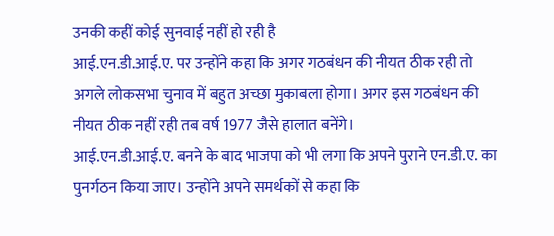उनकी कहीं कोई सुनवाई नहीं हो रही है
आई.एन.डी.आई.ए. पर उन्होंने कहा कि अगर गठबंधन की नीयत ठीक रही तो अगले लोकसभा चुनाव में बहुत अच्छा मुकाबला होगा। अगर इस गठबंधन की नीयत ठीक नहीं रही तब वर्ष 1977 जैसे हालात बनेंगे।
आई.एन.डी.आई.ए. बनने के बाद भाजपा को भी लगा कि अपने पुराने एन.डी.ए. का पुनर्गठन किया जाए। उन्होंने अपने समर्थकों से कहा कि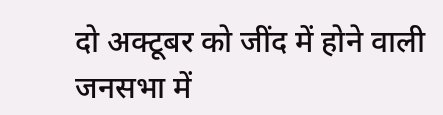दो अक्टूबर को जींद में होने वाली जनसभा में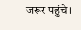जरूर पहुंचे।